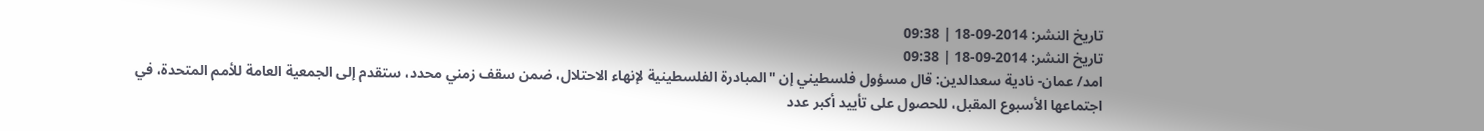تاريخ النشر: 2014-09-18 | 09:38
تاريخ النشر: 2014-09-18 | 09:38
امد/ عمان- نادية سعدالدين: قال مسؤول فلسطيني إن "المبادرة الفلسطينية لإنهاء الاحتلال، ضمن سقف زمني محدد، ستقدم إلى الجمعية العامة للأمم المتحدة، في اجتماعها الأسبوع المقبل، للحصول على تأييد أكبر عدد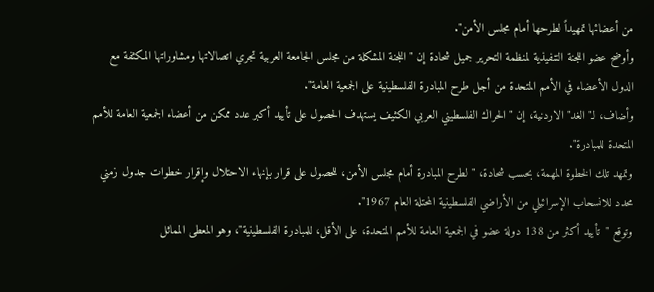من أعضائها تمهيداً لطرحها أمام مجلس الأمن".
وأوضح عضو اللجنة التنفيذية لمنظمة التحرير جميل شحادة إن "اللجنة المشكلة من مجلس الجامعة العربية تجري اتصالاتها ومشاوراتها المكثفة مع الدول الأعضاء في الأمم المتحدة من أجل طرح المبادرة الفلسطينية على الجمعية العامة".
وأضاف، لـ"الغد" الاردنية، إن "الحراك الفلسطيني العربي الكثيف يستهدف الحصول على تأييد أكبر عدد ممكن من أعضاء الجمعية العامة للأمم المتحدة للمبادرة".
وتمهد تلك الخطوة المهمة، بحسب شحادة، "لطرح المبادرة أمام مجلس الأمن، للحصول على قرار بإنهاء الاحتلال وإقرار خطوات جدول زمني محدد للانسحاب الإسرائيلي من الأراضي الفلسطينية المحتلة العام 1967".
وتوقع "تأييد أكثر من 138 دولة عضو في الجمعية العامة للأمم المتحدة، على الأقل، للمبادرة الفلسطينية"، وهو المعطى المماثل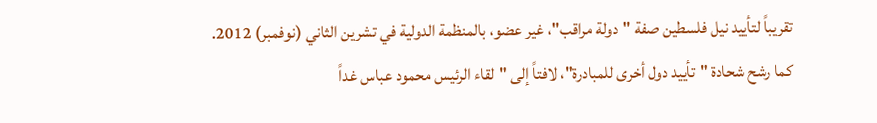تقريباً لتأييد نيل فلسطين صفة "دولة مراقب"، غير عضو، بالمنظمة الدولية في تشرين الثاني (نوفمبر) 2012.
كما رشح شحادة "تأييد دول أخرى للمبادرة"، لافتاً إلى "لقاء الرئيس محمود عباس غداً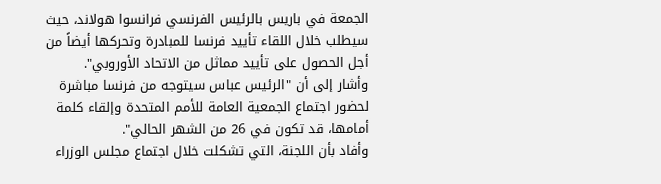الجمعة في باريس بالرئيس الفرنسي فرانسوا هولاند، حيث سيطلب خلال اللقاء تأييد فرنسا للمبادرة وتحركها أيضاً من أجل الحصول على تأييد مماثل من الاتحاد الأوروبي".
وأشار إلى أن "الرئيس عباس سيتوجه من فرنسا مباشرة لحضور اجتماع الجمعية العامة للأمم المتحدة وإلقاء كلمة أمامها، قد تكون في 26 من الشهر الحالي".
وأفاد بأن اللجنة، التي تشكلت خلال اجتماع مجلس الوزراء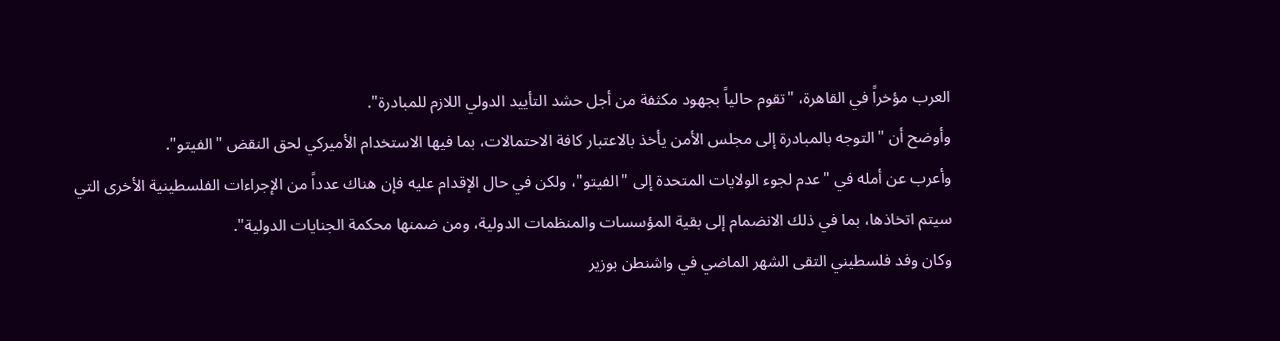العرب مؤخراً في القاهرة، "تقوم حالياً بجهود مكثفة من أجل حشد التأييد الدولي اللازم للمبادرة".
وأوضح أن "التوجه بالمبادرة إلى مجلس الأمن يأخذ بالاعتبار كافة الاحتمالات، بما فيها الاستخدام الأميركي لحق النقض "الفيتو".
وأعرب عن أمله في "عدم لجوء الولايات المتحدة إلى "الفيتو"، ولكن في حال الإقدام عليه فإن هناك عدداً من الإجراءات الفلسطينية الأخرى التي سيتم اتخاذها، بما في ذلك الانضمام إلى بقية المؤسسات والمنظمات الدولية، ومن ضمنها محكمة الجنايات الدولية".
وكان وفد فلسطيني التقى الشهر الماضي في واشنطن بوزير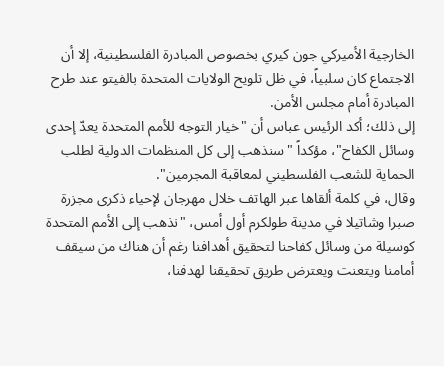الخارجية الأميركي جون كيري بخصوص المبادرة الفلسطينية، إلا أن الاجتماع كان سلبياً، في ظل تلويح الولايات المتحدة بالفيتو عند طرح المبادرة أمام مجلس الأمن.
إلى ذلك؛ أكد الرئيس عباس أن "خيار التوجه للأمم المتحدة يعدّ إحدى وسائل الكفاح"، مؤكداً "سنذهب إلى كل المنظمات الدولية لطلب الحماية للشعب الفلسطيني لمعاقبة المجرمين".
وقال، في كلمة ألقاها عبر الهاتف خلال مهرجان لإحياء ذكرى مجزرة صبرا وشاتيلا في مدينة طولكرم أول أمس، "نذهب إلى الأمم المتحدة كوسيلة من وسائل كفاحنا لتحقيق أهدافنا رغم أن هناك من سيقف أمامنا ويتعنت ويعترض طريق تحقيقنا لهدفنا،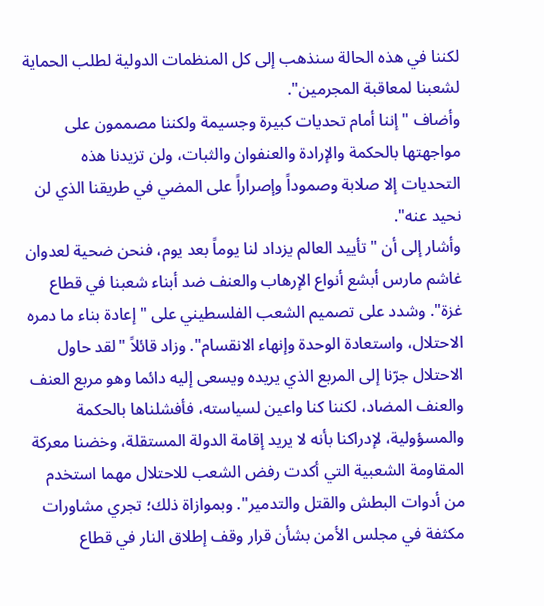لكننا في هذه الحالة سنذهب إلى كل المنظمات الدولية لطلب الحماية لشعبنا لمعاقبة المجرمين".
وأضاف "إننا أمام تحديات كبيرة وجسيمة ولكننا مصممون على مواجهتها بالحكمة والإرادة والعنفوان والثبات، ولن تزيدنا هذه التحديات إلا صلابة وصموداً وإصراراً على المضي في طريقنا الذي لن نحيد عنه".
وأشار إلى أن "تأييد العالم يزداد لنا يوماً بعد يوم، فنحن ضحية لعدوان غاشم مارس أبشع أنواع الإرهاب والعنف ضد أبناء شعبنا في قطاع غزة". وشدد على تصميم الشعب الفلسطيني على "إعادة بناء ما دمره الاحتلال، واستعادة الوحدة وإنهاء الانقسام". وزاد قائلاً "لقد حاول الاحتلال جرّنا إلى المربع الذي يريده ويسعى إليه دائما وهو مربع العنف والعنف المضاد، لكننا كنا واعين لسياسته، فأفشلناها بالحكمة والمسؤولية، لإدراكنا بأنه لا يريد إقامة الدولة المستقلة، وخضنا معركة المقاومة الشعبية التي أكدت رفض الشعب للاحتلال مهما استخدم من أدوات البطش والقتل والتدمير". وبموازاة ذلك؛ تجري مشاورات مكثفة في مجلس الأمن بشأن قرار وقف إطلاق النار في قطاع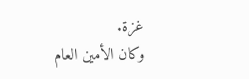غزة.
وكان الأمين العام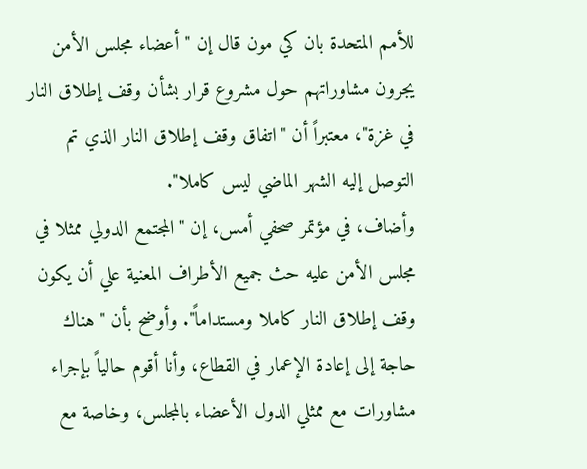للأمم المتحدة بان كي مون قال إن "أعضاء مجلس الأمن يجرون مشاوراتهم حول مشروع قرار بشأن وقف إطلاق النار في غزة"، معتبراً أن "اتفاق وقف إطلاق النار الذي تم التوصل إليه الشهر الماضي ليس كاملا".
وأضاف، في مؤتمر صحفي أمس، إن "المجتمع الدولي ممثلا في مجلس الأمن عليه حث جميع الأطراف المعنية علي أن يكون وقف إطلاق النار كاملا ومستداماً". وأوضح بأن "هناك حاجة إلى إعادة الإعمار في القطاع، وأنا أقوم حالياً بإجراء مشاورات مع ممثلي الدول الأعضاء بالمجلس، وخاصة مع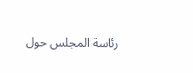رئاسة المجلس حول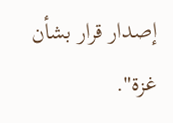إصدار قرار بشأن غزة".